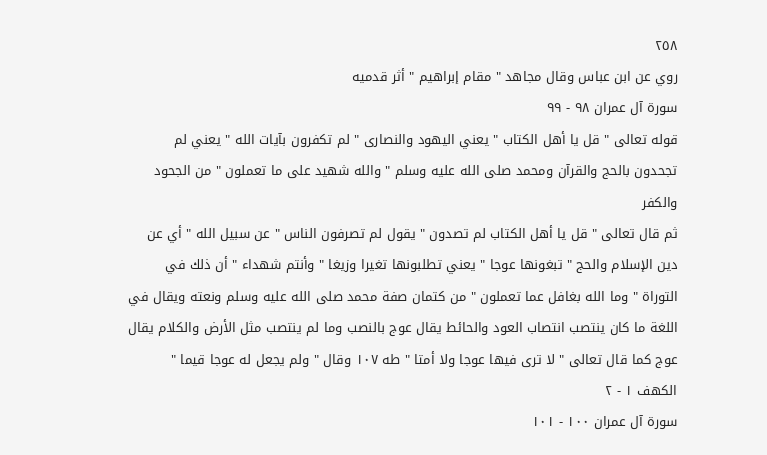٢٥٨
روي عن ابن عباس وقال مجاهد " مقام إبراهيم " أثر قدميه
سورة آل عمران ٩٨ - ٩٩
قوله تعالى " قل يا أهل الكتاب " يعني اليهود والنصارى " لم تكفرون بآيات الله " يعني لم تجحدون بالحج والقرآن ومحمد صلى الله عليه وسلم " والله شهيد على ما تعملون " من الجحود والكفر
ثم قال تعالى " قل يا أهل الكتاب لم تصدون " يقول لم تصرفون الناس " عن سبيل الله " أي عن دين الإسلام والحج " تبغونها عوجا " يعني تطلبونها تغيرا وزيغا " وأنتم شهداء " أن ذلك في التوراة " وما الله بغافل عما تعملون " من كتمان صفة محمد صلى الله عليه وسلم ونعته ويقال في اللغة ما كان ينتصب انتصاب العود والحائط يقال عوج بالنصب وما لم ينتصب مثل الأرض والكلام يقال عوج كما قال تعالى " لا ترى فيها عوجا ولا أمتا " طه ١٠٧ وقال " ولم يجعل له عوجا قيما " الكهف ١ - ٢
سورة آل عمران ١٠٠ - ١٠١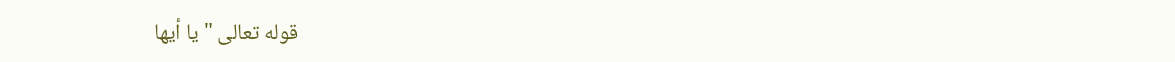قوله تعالى " يا أيها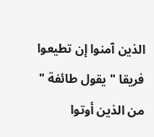الذين آمنوا إن تطيعوا فريقا " يقول طائفة " من الذين أوتوا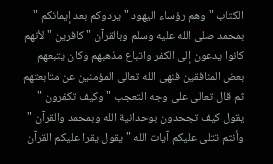الكتاب " وهم رؤساء اليهود " يردوكم بعد إيمانكم " بمحمد صلى الله عليه وسلم وبالقرآن " كافرين " لأنهم كانوا يدعون إلى الكفر واتباع مذهبهم وكان يتبعهم بعض المنافقين فنهى الله تعالى المؤمنين عن متابعتهم
ثم قال تعالى على وجه التعجب " وكيف تكفرون " يقول كيف تجحدون بوحدانية الله وبمحمد والقرآن " وأنتم تتلى عليكم آيات الله " يقول يقرا عليكم القرآن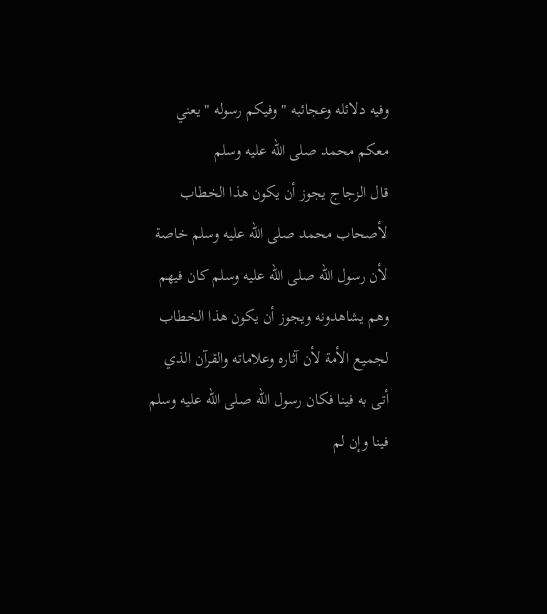وفيه دلائله وعجائبه " وفيكم رسوله " يعني معكم محمد صلى الله عليه وسلم
قال الزجاج يجوز أن يكون هذا الخطاب لأصحاب محمد صلى الله عليه وسلم خاصة لأن رسول الله صلى الله عليه وسلم كان فيهم وهم يشاهدونه ويجوز أن يكون هذا الخطاب لجميع الأمة لأن آثاره وعلاماته والقرآن الذي أتى به فينا فكان رسول الله صلى الله عليه وسلم فينا وإن لم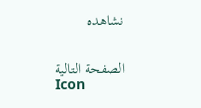نشاهده


الصفحة التالية
Icon